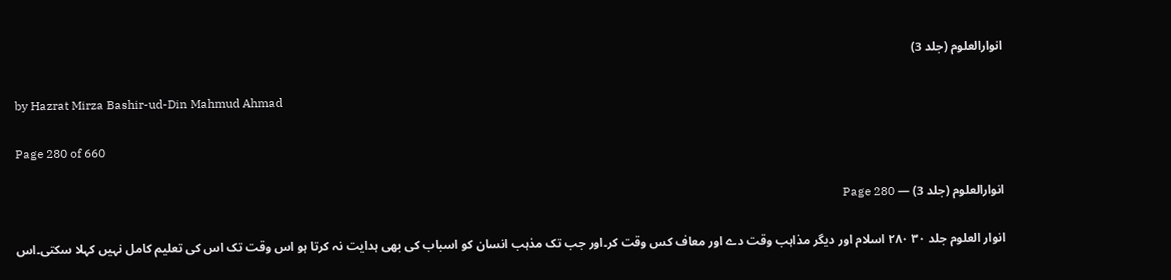انوارالعلوم (جلد 3)

by Hazrat Mirza Bashir-ud-Din Mahmud Ahmad

Page 280 of 660

انوارالعلوم (جلد 3) — Page 280

انوار العلوم جلد ۳۰ ۲۸۰ اسلام اور دیگر مذاہب وقت دے اور معاف کس وقت کر۔اور جب تک مذہب انسان کو اسباب کی بھی ہدایت نہ کرتا ہو اس وقت تک اس کی تعلیم کامل نہیں کہلا سکتی۔اس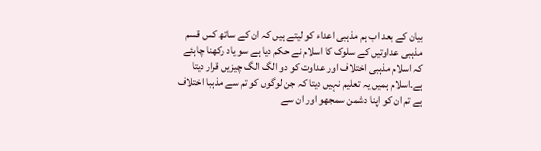بیان کے بعد اب ہم مذہبی اعداء کو لیتے ہیں کہ ان کے ساتھ کس قسم مذہبی عداوتیں کے سلوک کا اسلام نے حکم دیا ہے سو یاد رکھنا چاہئے کہ اسلام مذہبی اختلاف اور عداوت کو دو الگ الگ چیزیں قرار دیتا ہے۔اسلام ہمیں یہ تعلیم نہیں دیتا کہ جن لوگوں کو تم سے مذہبا اختلاف ہے تم ان کو اپنا دشمن سمجھو اور ان سے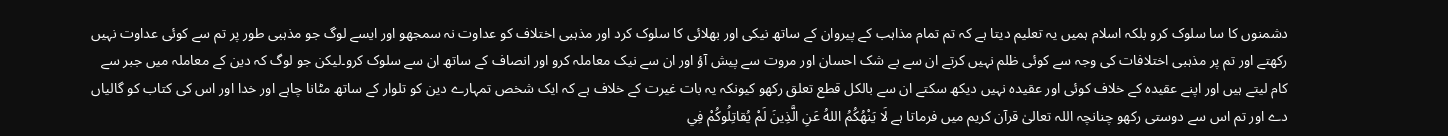دشمنوں کا سا سلوک کرو بلکہ اسلام ہمیں یہ تعلیم دیتا ہے کہ تم تمام مذاہب کے پیروان کے ساتھ نیکی اور بھلائی کا سلوک کرد اور مذہبی اختلاف کو عداوت نہ سمجھو اور ایسے لوگ جو مذہبی طور پر تم سے کوئی عداوت نہیں رکھتے اور تم پر مذہبی اختلافات کی وجہ سے کوئی ظلم نہیں کرتے ان سے بے شک احسان اور مروت سے پیش آؤ اور ان سے نیک معاملہ کرو اور انصاف کے ساتھ ان سے سلوک کرو۔لیکن جو لوگ کہ دین کے معاملہ میں جبر سے کام لیتے ہیں اور اپنے عقیدہ کے خلاف کوئی اور عقیدہ نہیں دیکھ سکتے ان سے بالکل قطع تعلق رکھو کیونکہ یہ بات غیرت کے خلاف ہے کہ ایک شخص تمہارے دین کو تلوار کے ساتھ مٹانا چاہے اور خدا اور اس کی کتاب کو گالیاں دے اور تم اس سے دوستی رکھو چنانچہ اللہ تعالیٰ قرآن کریم میں فرماتا ہے لَا يَنْهُكُمُ اللهُ عَنِ الَّذِينَ لَمْ يُقاتِلُوكُمْ فِي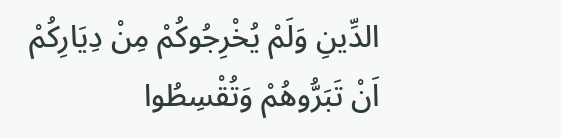الدِّينِ وَلَمْ يُخْرِجُوكُمْ مِنْ دِيَارِكُمْ اَنْ تَبَرُّوهُمْ وَتُقْسِطُوا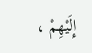إِلَيْهِمْ ،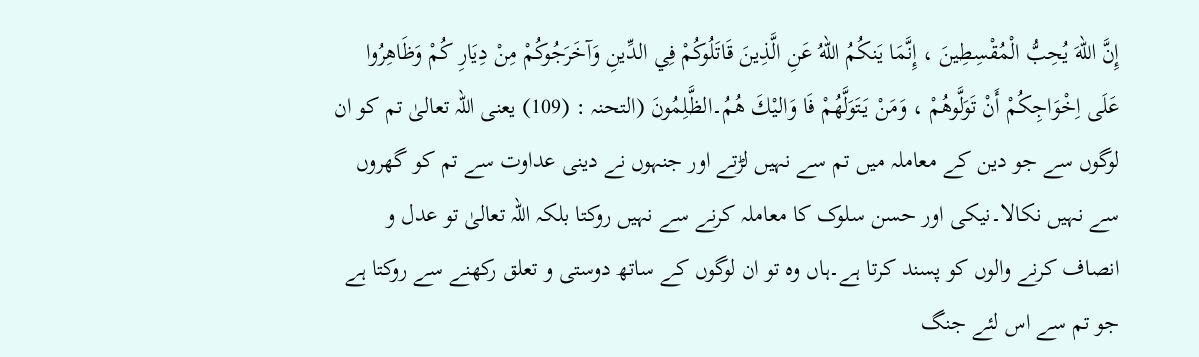إِنَّ اللهَ يُحِبُّ الْمُقْسِطِينَ ، إِنَّمَا يَنكُمُ اللهُ عَنِ الَّذِينَ قَاتَلُوكُمْ فِي الدِّينِ وَآخَرَجُوكُمْ مِنْ دِيَارِ كُمْ وَظَاهِرُوا عَلَى اِخْوَاجِكُمْ أَنْ تَوَلَّوهُمْ ، وَمَنْ يَتَوَلَّهُمْ فَا وَاليْكَ هُمُ۔الظَّلِمُونَ (التحنہ : (109) یعنی اللہ تعالیٰ تم کو ان لوگوں سے جو دین کے معاملہ میں تم سے نہیں لڑتے اور جنہوں نے دینی عداوت سے تم کو گھروں سے نہیں نکالا۔نیکی اور حسن سلوک کا معاملہ کرنے سے نہیں روکتا بلکہ اللہ تعالیٰ تو عدل و انصاف کرنے والوں کو پسند کرتا ہے۔ہاں وہ تو ان لوگوں کے ساتھ دوستی و تعلق رکھنے سے روکتا ہے جو تم سے اس لئے جنگ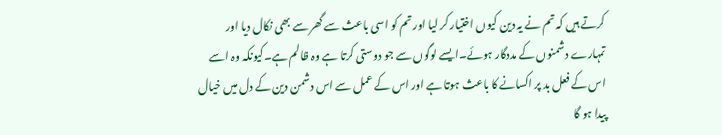کرتے ہیں کہ تم نے یہ دین کیوں اختیار کر لیا اور تم کو اسی باعث سے گھر سے بھی نکال دیا اور تمہارے دشمنوں کے مددگار ہوئے۔ایسے لوگوں سے جو دوستی کرتا ہے وہ ظالم ہے۔کیونکہ وہ اسے اس کے فعل بد پر اکسانے کا باعث ہوتا ہے اور اس کے عمل سے اس دشمن دین کے دل میں خیال پیدا ہو گا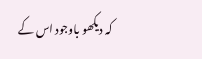کہ دیکھو باوجود اس کے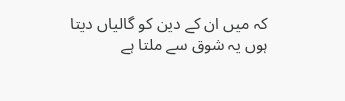کہ میں ان کے دین کو گالیاں دیتا ہوں یہ شوق سے ملتا ہے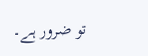تو ضرور ہے۔